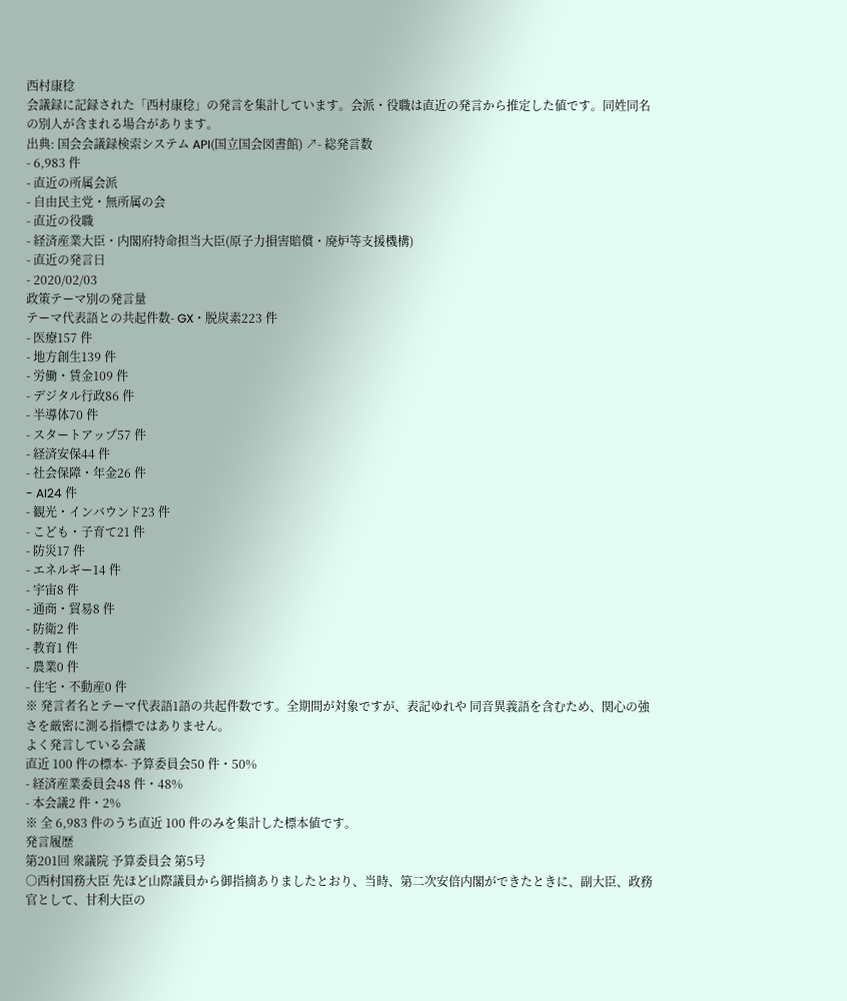西村康稔
会議録に記録された「西村康稔」の発言を集計しています。会派・役職は直近の発言から推定した値です。同姓同名の別人が含まれる場合があります。
出典: 国会会議録検索システム API(国立国会図書館) ↗- 総発言数
- 6,983 件
- 直近の所属会派
- 自由民主党・無所属の会
- 直近の役職
- 経済産業大臣・内閣府特命担当大臣(原子力損害賠償・廃炉等支援機構)
- 直近の発言日
- 2020/02/03
政策テーマ別の発言量
テーマ代表語との共起件数- GX・脱炭素223 件
- 医療157 件
- 地方創生139 件
- 労働・賃金109 件
- デジタル行政86 件
- 半導体70 件
- スタートアップ57 件
- 経済安保44 件
- 社会保障・年金26 件
- AI24 件
- 観光・インバウンド23 件
- こども・子育て21 件
- 防災17 件
- エネルギー14 件
- 宇宙8 件
- 通商・貿易8 件
- 防衛2 件
- 教育1 件
- 農業0 件
- 住宅・不動産0 件
※ 発言者名とテーマ代表語1語の共起件数です。全期間が対象ですが、表記ゆれや 同音異義語を含むため、関心の強さを厳密に測る指標ではありません。
よく発言している会議
直近 100 件の標本- 予算委員会50 件・50%
- 経済産業委員会48 件・48%
- 本会議2 件・2%
※ 全 6,983 件のうち直近 100 件のみを集計した標本値です。
発言履歴
第201回 衆議院 予算委員会 第5号
○西村国務大臣 先ほど山際議員から御指摘ありましたとおり、当時、第二次安倍内閣ができたときに、副大臣、政務官として、甘利大臣の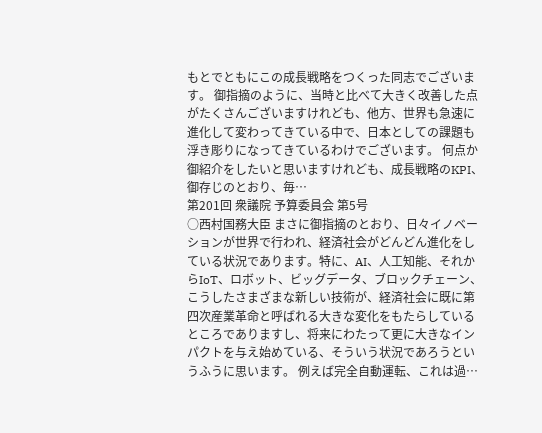もとでともにこの成長戦略をつくった同志でございます。 御指摘のように、当時と比べて大きく改善した点がたくさんございますけれども、他方、世界も急速に進化して変わってきている中で、日本としての課題も浮き彫りになってきているわけでございます。 何点か御紹介をしたいと思いますけれども、成長戦略のKPI、御存じのとおり、毎…
第201回 衆議院 予算委員会 第5号
○西村国務大臣 まさに御指摘のとおり、日々イノベーションが世界で行われ、経済社会がどんどん進化をしている状況であります。特に、AI、人工知能、それからIoT、ロボット、ビッグデータ、ブロックチェーン、こうしたさまざまな新しい技術が、経済社会に既に第四次産業革命と呼ばれる大きな変化をもたらしているところでありますし、将来にわたって更に大きなインパクトを与え始めている、そういう状況であろうというふうに思います。 例えば完全自動運転、これは過…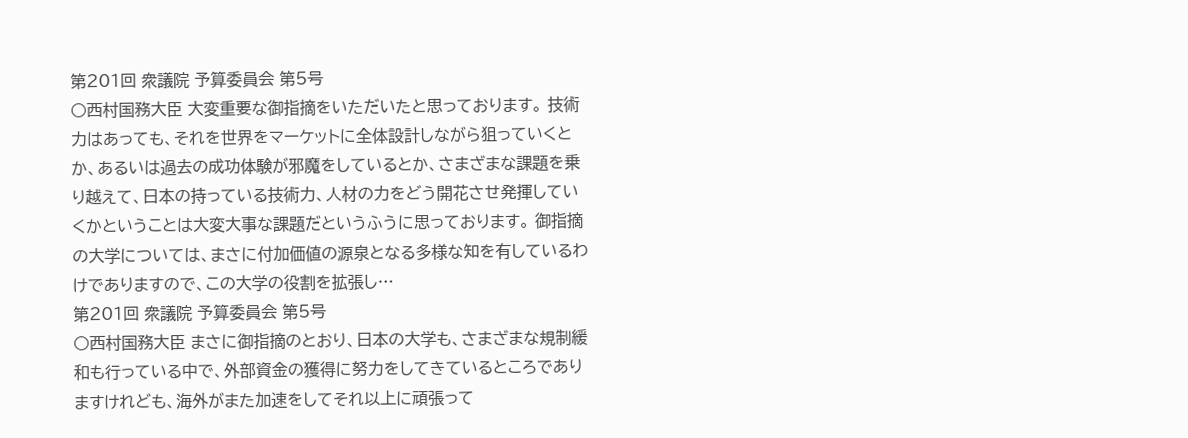第201回 衆議院 予算委員会 第5号
○西村国務大臣 大変重要な御指摘をいただいたと思っております。 技術力はあっても、それを世界をマーケットに全体設計しながら狙っていくとか、あるいは過去の成功体験が邪魔をしているとか、さまざまな課題を乗り越えて、日本の持っている技術力、人材の力をどう開花させ発揮していくかということは大変大事な課題だというふうに思っております。 御指摘の大学については、まさに付加価値の源泉となる多様な知を有しているわけでありますので、この大学の役割を拡張し…
第201回 衆議院 予算委員会 第5号
○西村国務大臣 まさに御指摘のとおり、日本の大学も、さまざまな規制緩和も行っている中で、外部資金の獲得に努力をしてきているところでありますけれども、海外がまた加速をしてそれ以上に頑張って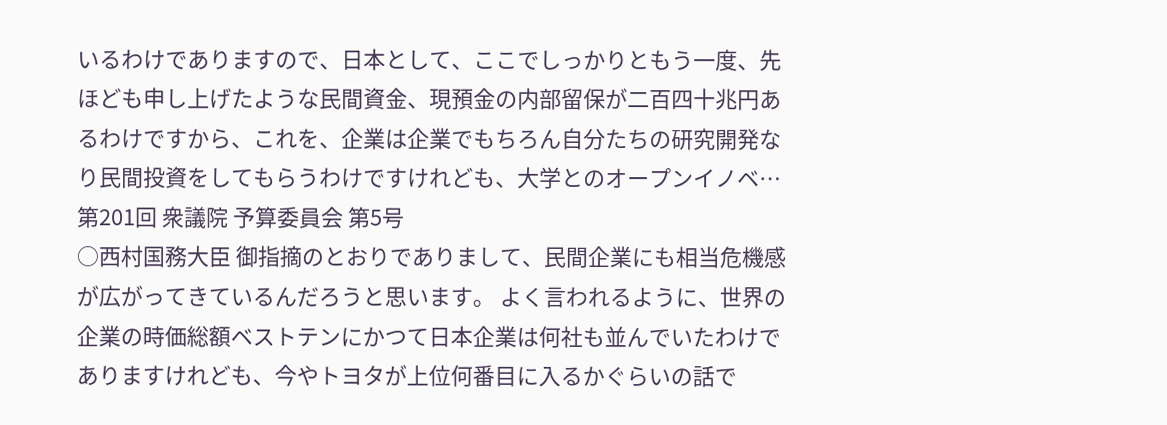いるわけでありますので、日本として、ここでしっかりともう一度、先ほども申し上げたような民間資金、現預金の内部留保が二百四十兆円あるわけですから、これを、企業は企業でもちろん自分たちの研究開発なり民間投資をしてもらうわけですけれども、大学とのオープンイノベ…
第201回 衆議院 予算委員会 第5号
○西村国務大臣 御指摘のとおりでありまして、民間企業にも相当危機感が広がってきているんだろうと思います。 よく言われるように、世界の企業の時価総額ベストテンにかつて日本企業は何社も並んでいたわけでありますけれども、今やトヨタが上位何番目に入るかぐらいの話で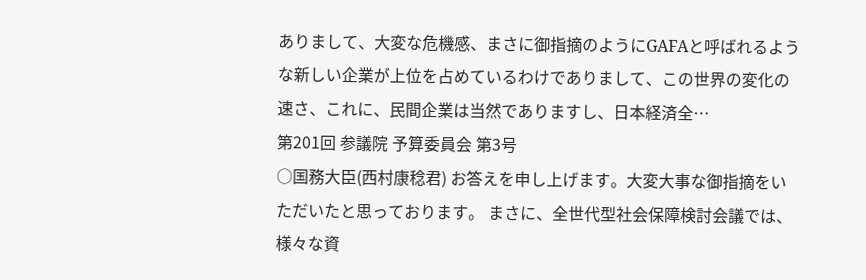ありまして、大変な危機感、まさに御指摘のようにGAFAと呼ばれるような新しい企業が上位を占めているわけでありまして、この世界の変化の速さ、これに、民間企業は当然でありますし、日本経済全…
第201回 参議院 予算委員会 第3号
○国務大臣(西村康稔君) お答えを申し上げます。大変大事な御指摘をいただいたと思っております。 まさに、全世代型社会保障検討会議では、様々な資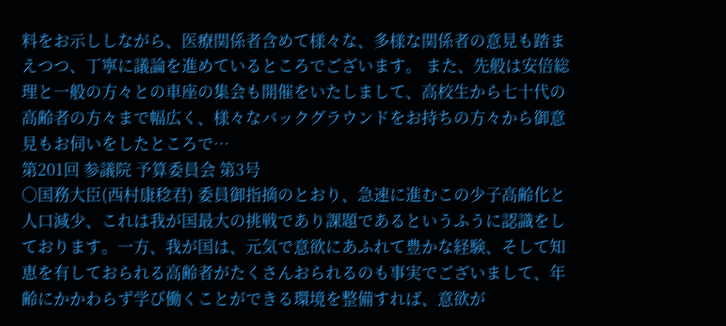料をお示ししながら、医療関係者含めて様々な、多様な関係者の意見も踏まえつつ、丁寧に議論を進めているところでございます。 また、先般は安倍総理と一般の方々との車座の集会も開催をいたしまして、高校生から七十代の高齢者の方々まで幅広く、様々なバックグラウンドをお持ちの方々から御意見もお伺いをしたところで…
第201回 参議院 予算委員会 第3号
○国務大臣(西村康稔君) 委員御指摘のとおり、急速に進むこの少子高齢化と人口減少、これは我が国最大の挑戦であり課題であるというふうに認識をしております。一方、我が国は、元気で意欲にあふれて豊かな経験、そして知恵を有しておられる高齢者がたくさんおられるのも事実でございまして、年齢にかかわらず学び働くことができる環境を整備すれば、意欲が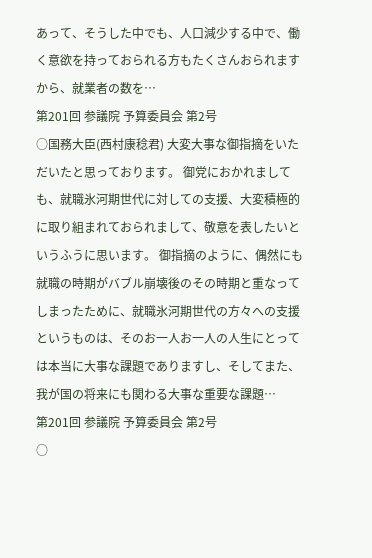あって、そうした中でも、人口減少する中で、働く意欲を持っておられる方もたくさんおられますから、就業者の数を…
第201回 参議院 予算委員会 第2号
○国務大臣(西村康稔君) 大変大事な御指摘をいただいたと思っております。 御党におかれましても、就職氷河期世代に対しての支援、大変積極的に取り組まれておられまして、敬意を表したいというふうに思います。 御指摘のように、偶然にも就職の時期がバブル崩壊後のその時期と重なってしまったために、就職氷河期世代の方々への支援というものは、そのお一人お一人の人生にとっては本当に大事な課題でありますし、そしてまた、我が国の将来にも関わる大事な重要な課題…
第201回 参議院 予算委員会 第2号
○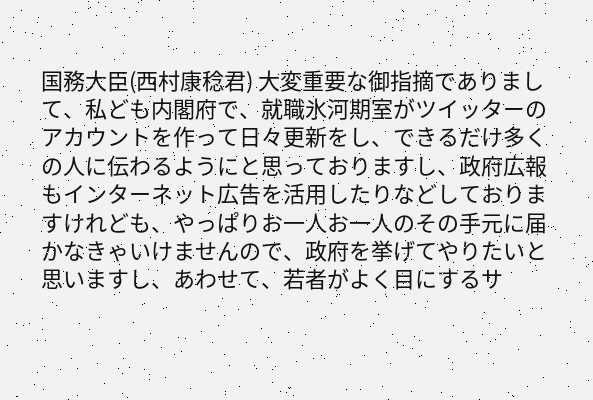国務大臣(西村康稔君) 大変重要な御指摘でありまして、私ども内閣府で、就職氷河期室がツイッターのアカウントを作って日々更新をし、できるだけ多くの人に伝わるようにと思っておりますし、政府広報もインターネット広告を活用したりなどしておりますけれども、やっぱりお一人お一人のその手元に届かなきゃいけませんので、政府を挙げてやりたいと思いますし、あわせて、若者がよく目にするサ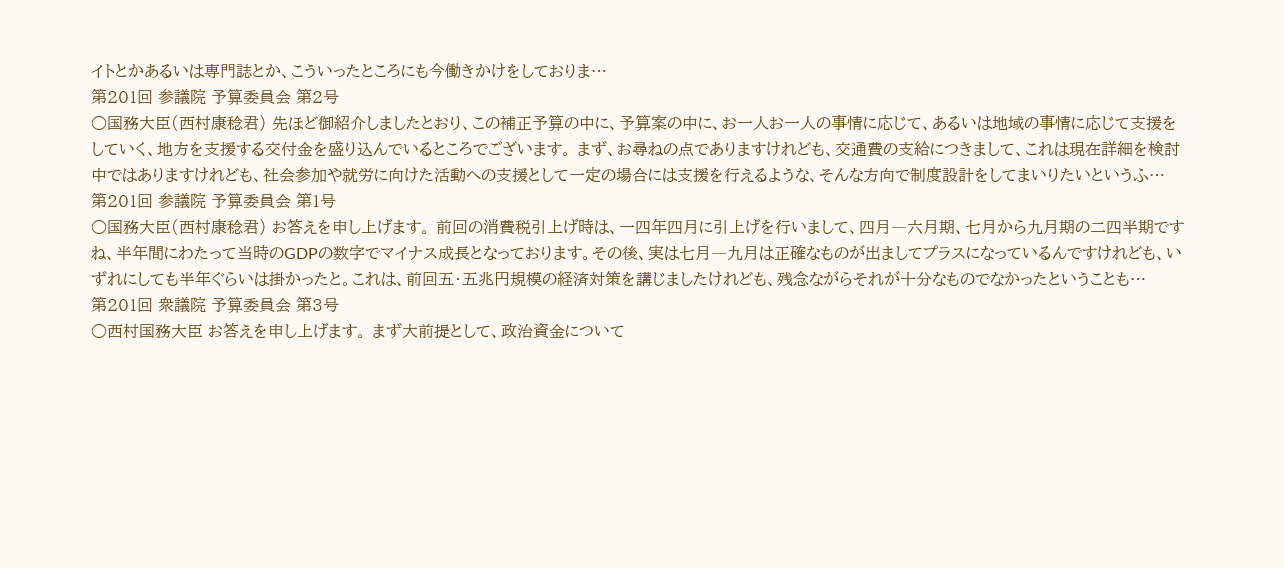イトとかあるいは専門誌とか、こういったところにも今働きかけをしておりま…
第201回 参議院 予算委員会 第2号
○国務大臣(西村康稔君) 先ほど御紹介しましたとおり、この補正予算の中に、予算案の中に、お一人お一人の事情に応じて、あるいは地域の事情に応じて支援をしていく、地方を支援する交付金を盛り込んでいるところでございます。 まず、お尋ねの点でありますけれども、交通費の支給につきまして、これは現在詳細を検討中ではありますけれども、社会参加や就労に向けた活動への支援として一定の場合には支援を行えるような、そんな方向で制度設計をしてまいりたいというふ…
第201回 参議院 予算委員会 第1号
○国務大臣(西村康稔君) お答えを申し上げます。 前回の消費税引上げ時は、一四年四月に引上げを行いまして、四月―六月期、七月から九月期の二四半期ですね、半年間にわたって当時のGDPの数字でマイナス成長となっております。その後、実は七月―九月は正確なものが出ましてプラスになっているんですけれども、いずれにしても半年ぐらいは掛かったと。これは、前回五・五兆円規模の経済対策を講じましたけれども、残念ながらそれが十分なものでなかったということも…
第201回 衆議院 予算委員会 第3号
○西村国務大臣 お答えを申し上げます。 まず大前提として、政治資金について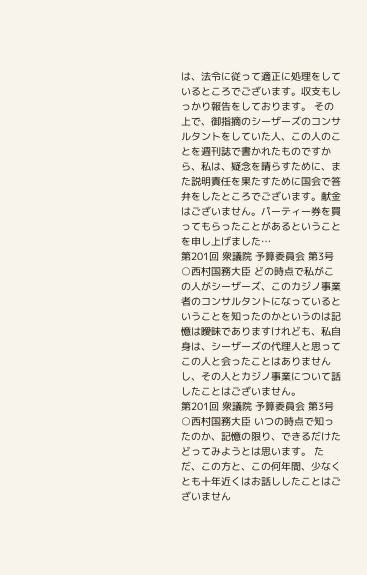は、法令に従って適正に処理をしているところでございます。収支もしっかり報告をしております。 その上で、御指摘のシーザーズのコンサルタントをしていた人、この人のことを週刊誌で書かれたものですから、私は、疑念を晴らすために、また説明責任を果たすために国会で答弁をしたところでございます。献金はございません。パーティー券を買ってもらったことがあるということを申し上げました…
第201回 衆議院 予算委員会 第3号
○西村国務大臣 どの時点で私がこの人がシーザーズ、このカジノ事業者のコンサルタントになっているということを知ったのかというのは記憶は曖昧でありますけれども、私自身は、シーザーズの代理人と思ってこの人と会ったことはありませんし、その人とカジノ事業について話したことはございません。
第201回 衆議院 予算委員会 第3号
○西村国務大臣 いつの時点で知ったのか、記憶の限り、できるだけたどってみようとは思います。 ただ、この方と、この何年間、少なくとも十年近くはお話ししたことはございません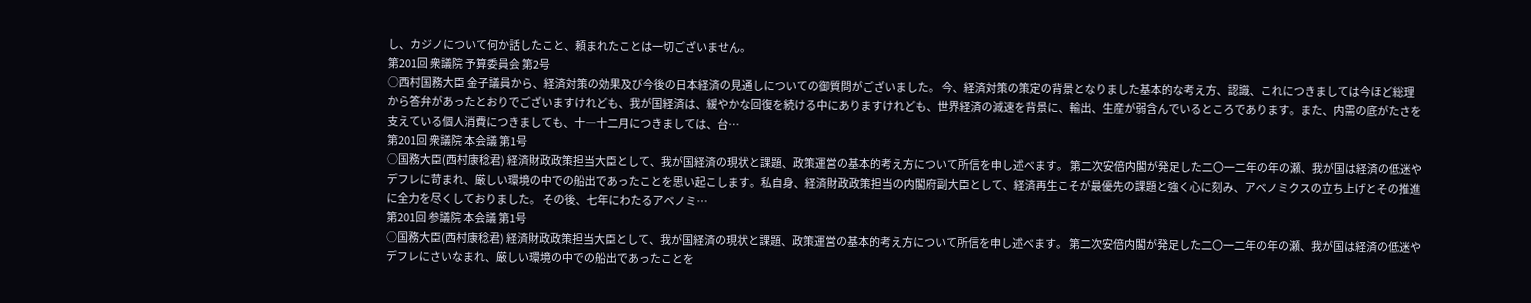し、カジノについて何か話したこと、頼まれたことは一切ございません。
第201回 衆議院 予算委員会 第2号
○西村国務大臣 金子議員から、経済対策の効果及び今後の日本経済の見通しについての御質問がございました。 今、経済対策の策定の背景となりました基本的な考え方、認識、これにつきましては今ほど総理から答弁があったとおりでございますけれども、我が国経済は、緩やかな回復を続ける中にありますけれども、世界経済の減速を背景に、輸出、生産が弱含んでいるところであります。また、内需の底がたさを支えている個人消費につきましても、十―十二月につきましては、台…
第201回 衆議院 本会議 第1号
○国務大臣(西村康稔君) 経済財政政策担当大臣として、我が国経済の現状と課題、政策運営の基本的考え方について所信を申し述べます。 第二次安倍内閣が発足した二〇一二年の年の瀬、我が国は経済の低迷やデフレに苛まれ、厳しい環境の中での船出であったことを思い起こします。私自身、経済財政政策担当の内閣府副大臣として、経済再生こそが最優先の課題と強く心に刻み、アベノミクスの立ち上げとその推進に全力を尽くしておりました。 その後、七年にわたるアベノミ…
第201回 参議院 本会議 第1号
○国務大臣(西村康稔君) 経済財政政策担当大臣として、我が国経済の現状と課題、政策運営の基本的考え方について所信を申し述べます。 第二次安倍内閣が発足した二〇一二年の年の瀬、我が国は経済の低迷やデフレにさいなまれ、厳しい環境の中での船出であったことを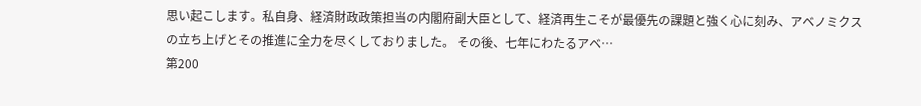思い起こします。私自身、経済財政政策担当の内閣府副大臣として、経済再生こそが最優先の課題と強く心に刻み、アベノミクスの立ち上げとその推進に全力を尽くしておりました。 その後、七年にわたるアベ…
第200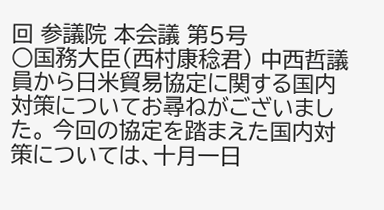回 参議院 本会議 第5号
○国務大臣(西村康稔君) 中西哲議員から日米貿易協定に関する国内対策についてお尋ねがございました。 今回の協定を踏まえた国内対策については、十月一日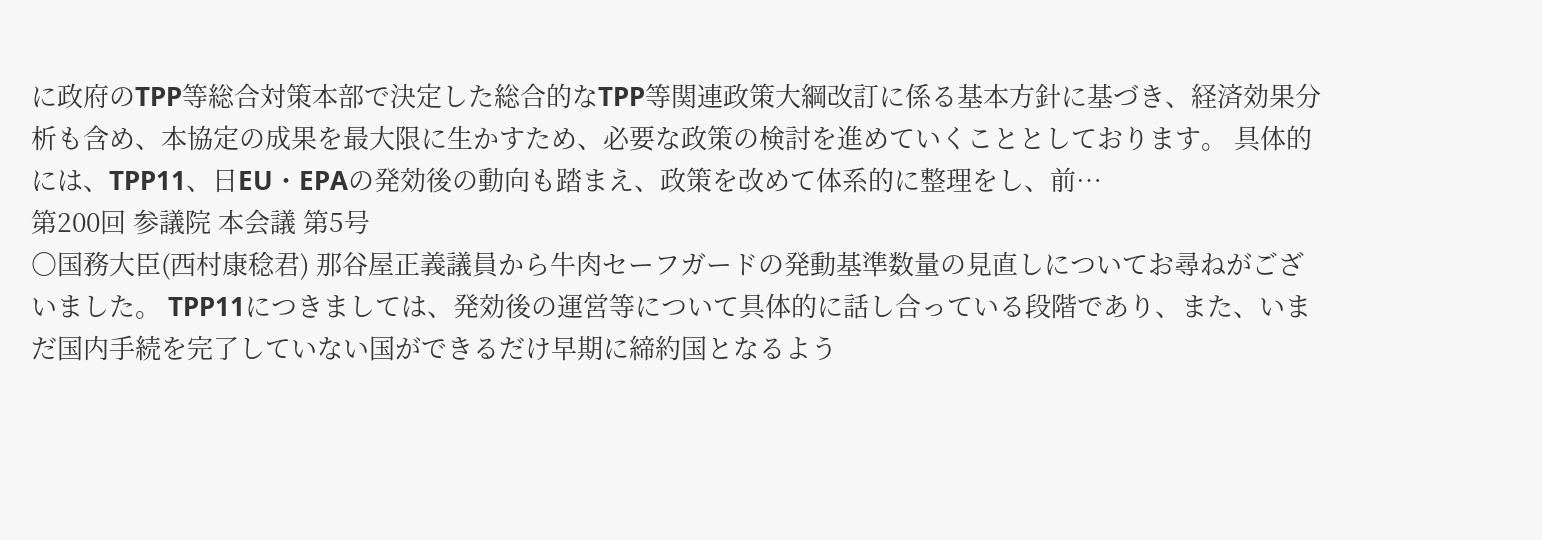に政府のTPP等総合対策本部で決定した総合的なTPP等関連政策大綱改訂に係る基本方針に基づき、経済効果分析も含め、本協定の成果を最大限に生かすため、必要な政策の検討を進めていくこととしております。 具体的には、TPP11、日EU・EPAの発効後の動向も踏まえ、政策を改めて体系的に整理をし、前…
第200回 参議院 本会議 第5号
○国務大臣(西村康稔君) 那谷屋正義議員から牛肉セーフガードの発動基準数量の見直しについてお尋ねがございました。 TPP11につきましては、発効後の運営等について具体的に話し合っている段階であり、また、いまだ国内手続を完了していない国ができるだけ早期に締約国となるよう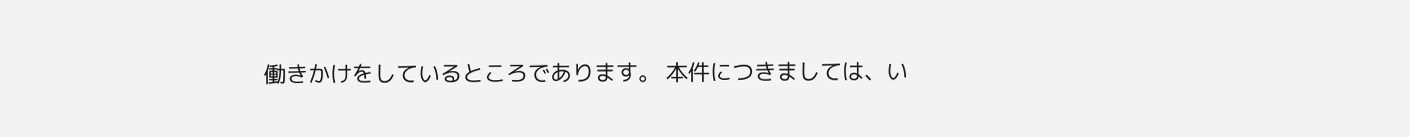働きかけをしているところであります。 本件につきましては、い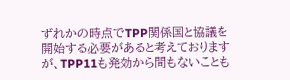ずれかの時点でTPP関係国と協議を開始する必要があると考えておりますが、TPP11も発効から間もないことも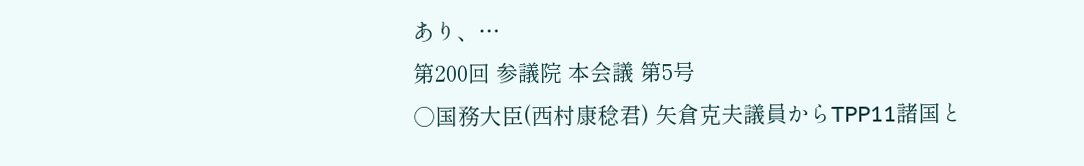あり、…
第200回 参議院 本会議 第5号
○国務大臣(西村康稔君) 矢倉克夫議員からTPP11諸国と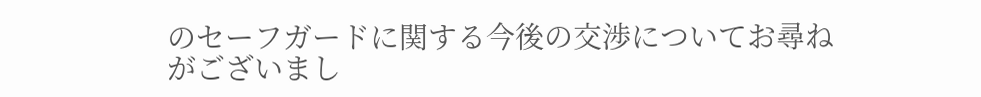のセーフガードに関する今後の交渉についてお尋ねがございまし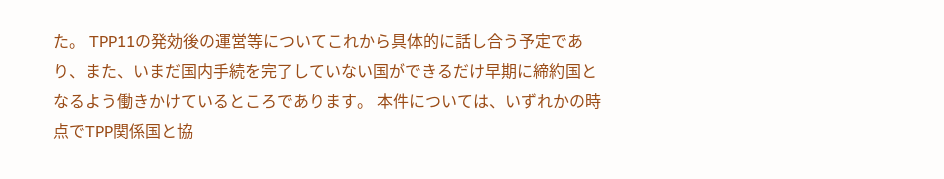た。 TPP11の発効後の運営等についてこれから具体的に話し合う予定であり、また、いまだ国内手続を完了していない国ができるだけ早期に締約国となるよう働きかけているところであります。 本件については、いずれかの時点でTPP関係国と協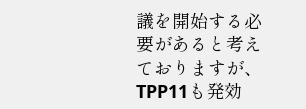議を開始する必要があると考えておりますが、TPP11も発効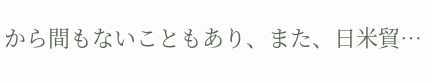から間もないこともあり、また、日米貿…